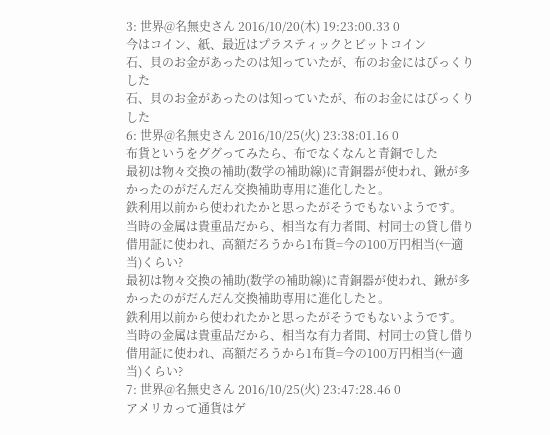3: 世界@名無史さん 2016/10/20(木) 19:23:00.33 0
今はコイン、紙、最近はプラスティックとビットコイン
石、貝のお金があったのは知っていたが、布のお金にはびっくりした
石、貝のお金があったのは知っていたが、布のお金にはびっくりした
6: 世界@名無史さん 2016/10/25(火) 23:38:01.16 0
布貨というをググってみたら、布でなくなんと青銅でした
最初は物々交換の補助(数学の補助線)に青銅器が使われ、鍬が多かったのがだんだん交換補助専用に進化したと。
鉄利用以前から使われたかと思ったがそうでもないようです。
当時の金属は貴重品だから、相当な有力者間、村同士の貸し借り借用証に使われ、高額だろうから1布貨=今の100万円相当(←適当)くらい?
最初は物々交換の補助(数学の補助線)に青銅器が使われ、鍬が多かったのがだんだん交換補助専用に進化したと。
鉄利用以前から使われたかと思ったがそうでもないようです。
当時の金属は貴重品だから、相当な有力者間、村同士の貸し借り借用証に使われ、高額だろうから1布貨=今の100万円相当(←適当)くらい?
7: 世界@名無史さん 2016/10/25(火) 23:47:28.46 0
アメリカって通貨はゲ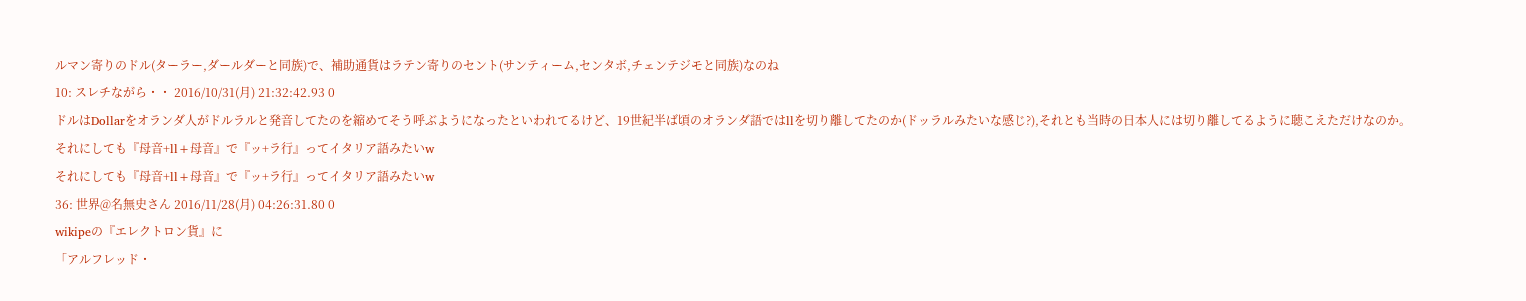ルマン寄りのドル(ターラー,ダールダーと同族)で、補助通貨はラテン寄りのセント(サンティーム,センタボ,チェンテジモと同族)なのね
10: スレチながら・・ 2016/10/31(月) 21:32:42.93 0
ドルはDollarをオランダ人がドルラルと発音してたのを縮めてそう呼ぶようになったといわれてるけど、19世紀半ば頃のオランダ語ではllを切り離してたのか(ドッラルみたいな感じ?),それとも当時の日本人には切り離してるように聴こえただけなのか。
それにしても『母音+ll+母音』で『ッ+ラ行』ってイタリア語みたいw
それにしても『母音+ll+母音』で『ッ+ラ行』ってイタリア語みたいw
36: 世界@名無史さん 2016/11/28(月) 04:26:31.80 0
wikipeの『エレクトロン貨』に
「アルフレッド・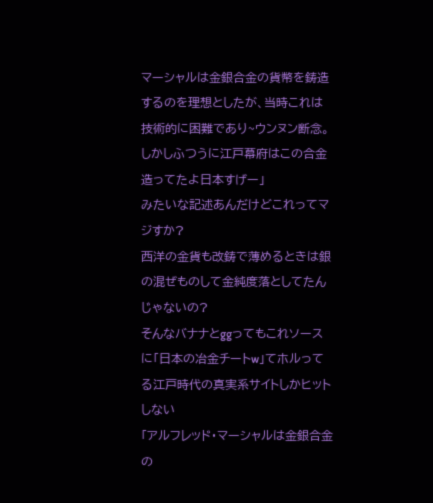マーシャルは金銀合金の貨幣を鋳造するのを理想としたが、当時これは技術的に困難であり~ウンヌン断念。しかしふつうに江戸幕府はこの合金造ってたよ日本すげー」
みたいな記述あんだけどこれってマジすか?
西洋の金貨も改鋳で薄めるときは銀の混ぜものして金純度落としてたんじゃないの?
そんなバナナとggってもこれソースに「日本の冶金チートw」てホルってる江戸時代の真実系サイトしかヒットしない
「アルフレッド・マーシャルは金銀合金の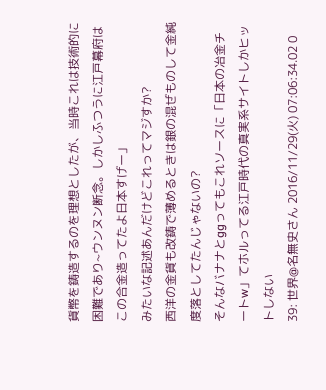貨幣を鋳造するのを理想としたが、当時これは技術的に困難であり~ウンヌン断念。しかしふつうに江戸幕府はこの合金造ってたよ日本すげー」
みたいな記述あんだけどこれってマジすか?
西洋の金貨も改鋳で薄めるときは銀の混ぜものして金純度落としてたんじゃないの?
そんなバナナとggってもこれソースに「日本の冶金チートw」てホルってる江戸時代の真実系サイトしかヒットしない
39: 世界@名無史さん 2016/11/29(火) 07:06:34.02 0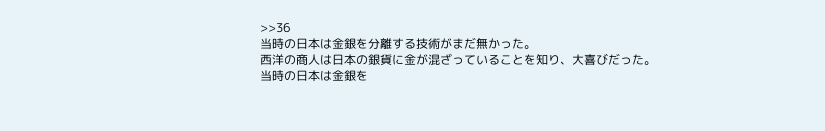>>36
当時の日本は金銀を分離する技術がまだ無かった。
西洋の商人は日本の銀貨に金が混ざっていることを知り、大喜びだった。
当時の日本は金銀を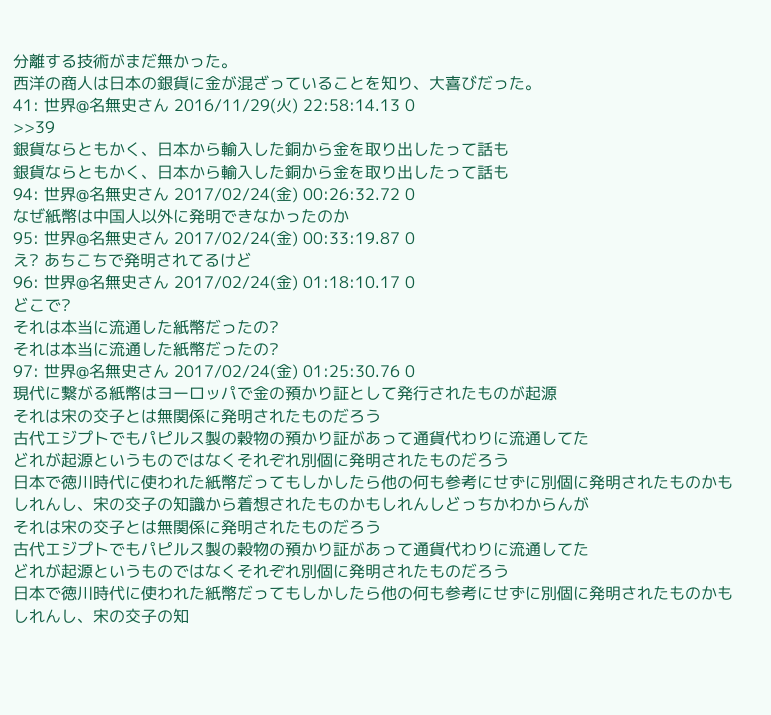分離する技術がまだ無かった。
西洋の商人は日本の銀貨に金が混ざっていることを知り、大喜びだった。
41: 世界@名無史さん 2016/11/29(火) 22:58:14.13 0
>>39
銀貨ならともかく、日本から輸入した銅から金を取り出したって話も
銀貨ならともかく、日本から輸入した銅から金を取り出したって話も
94: 世界@名無史さん 2017/02/24(金) 00:26:32.72 0
なぜ紙幣は中国人以外に発明できなかったのか
95: 世界@名無史さん 2017/02/24(金) 00:33:19.87 0
え? あちこちで発明されてるけど
96: 世界@名無史さん 2017/02/24(金) 01:18:10.17 0
どこで?
それは本当に流通した紙幣だったの?
それは本当に流通した紙幣だったの?
97: 世界@名無史さん 2017/02/24(金) 01:25:30.76 0
現代に繋がる紙幣はヨーロッパで金の預かり証として発行されたものが起源
それは宋の交子とは無関係に発明されたものだろう
古代エジプトでもパピルス製の穀物の預かり証があって通貨代わりに流通してた
どれが起源というものではなくそれぞれ別個に発明されたものだろう
日本で徳川時代に使われた紙幣だってもしかしたら他の何も参考にせずに別個に発明されたものかもしれんし、宋の交子の知識から着想されたものかもしれんしどっちかわからんが
それは宋の交子とは無関係に発明されたものだろう
古代エジプトでもパピルス製の穀物の預かり証があって通貨代わりに流通してた
どれが起源というものではなくそれぞれ別個に発明されたものだろう
日本で徳川時代に使われた紙幣だってもしかしたら他の何も参考にせずに別個に発明されたものかもしれんし、宋の交子の知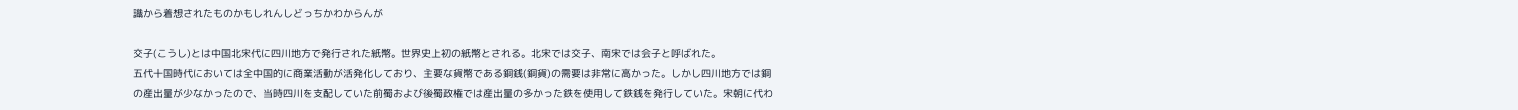識から着想されたものかもしれんしどっちかわからんが

交子(こうし)とは中国北宋代に四川地方で発行された紙幣。世界史上初の紙幣とされる。北宋では交子、南宋では会子と呼ばれた。
五代十国時代においては全中国的に商業活動が活発化しており、主要な貨幣である銅銭(銅貨)の需要は非常に高かった。しかし四川地方では銅の産出量が少なかったので、当時四川を支配していた前蜀および後蜀政権では産出量の多かった鉄を使用して鉄銭を発行していた。宋朝に代わ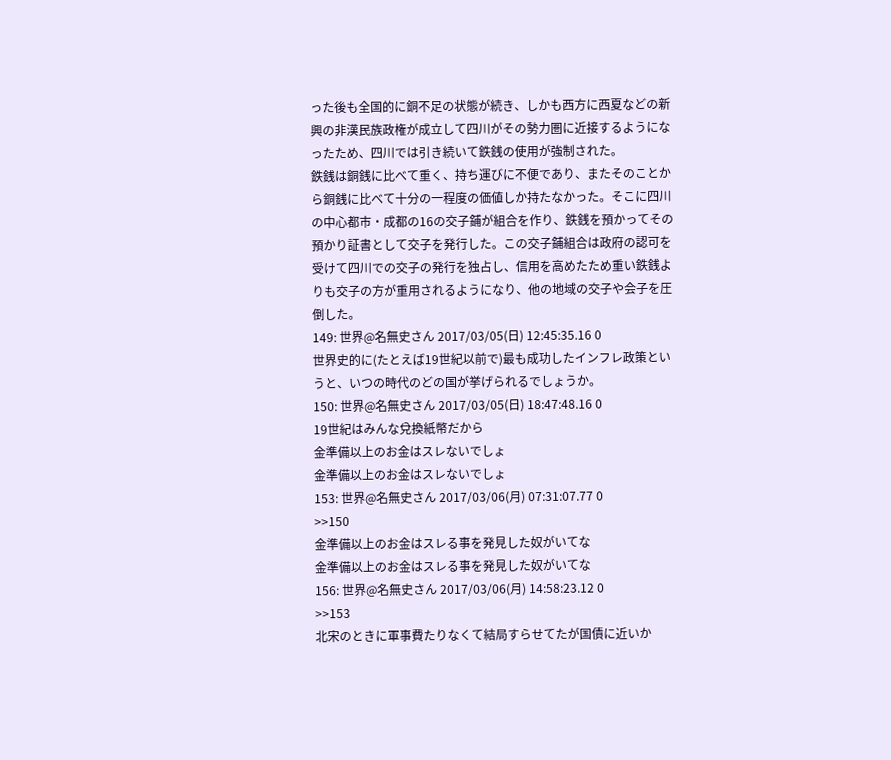った後も全国的に銅不足の状態が続き、しかも西方に西夏などの新興の非漢民族政権が成立して四川がその勢力圏に近接するようになったため、四川では引き続いて鉄銭の使用が強制された。
鉄銭は銅銭に比べて重く、持ち運びに不便であり、またそのことから銅銭に比べて十分の一程度の価値しか持たなかった。そこに四川の中心都市・成都の16の交子鋪が組合を作り、鉄銭を預かってその預かり証書として交子を発行した。この交子鋪組合は政府の認可を受けて四川での交子の発行を独占し、信用を高めたため重い鉄銭よりも交子の方が重用されるようになり、他の地域の交子や会子を圧倒した。
149: 世界@名無史さん 2017/03/05(日) 12:45:35.16 0
世界史的に(たとえば19世紀以前で)最も成功したインフレ政策というと、いつの時代のどの国が挙げられるでしょうか。
150: 世界@名無史さん 2017/03/05(日) 18:47:48.16 0
19世紀はみんな兌換紙幣だから
金準備以上のお金はスレないでしょ
金準備以上のお金はスレないでしょ
153: 世界@名無史さん 2017/03/06(月) 07:31:07.77 0
>>150
金準備以上のお金はスレる事を発見した奴がいてな
金準備以上のお金はスレる事を発見した奴がいてな
156: 世界@名無史さん 2017/03/06(月) 14:58:23.12 0
>>153
北宋のときに軍事費たりなくて結局すらせてたが国債に近いか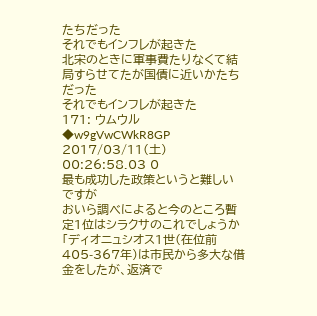たちだった
それでもインフレが起きた
北宋のときに軍事費たりなくて結局すらせてたが国債に近いかたちだった
それでもインフレが起きた
171: ウムウル ◆w9gVwCWkR8GP 2017/03/11(土) 00:26:58.03 0
最も成功した政策というと難しいですが
おいら調べによると今のところ暫定1位はシラクサのこれでしょうか
「ディオニュシオス1世(在位前405-367年)は市民から多大な借金をしたが、返済で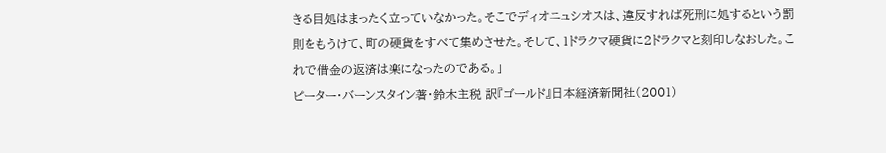きる目処はまったく立っていなかった。そこでディオニュシオスは、違反すれば死刑に処するという罰則をもうけて、町の硬貨をすべて集めさせた。そして、1ドラクマ硬貨に2ドラクマと刻印しなおした。これで借金の返済は楽になったのである。」
ピーター・バーンスタイン著・鈴木主税 訳『ゴールド』日本経済新聞社(2001)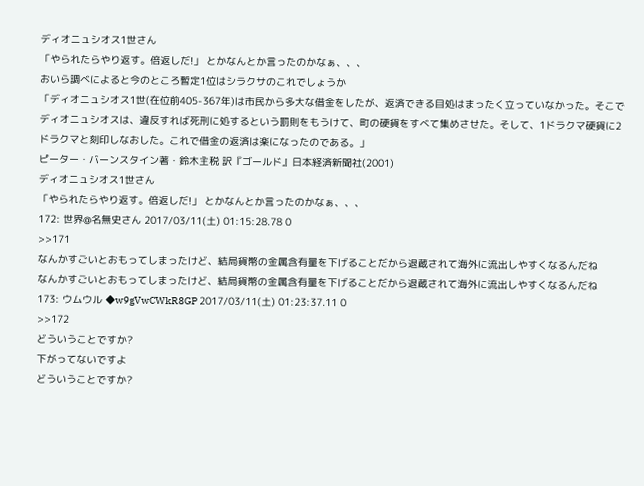ディオニュシオス1世さん
「やられたらやり返す。倍返しだ!」 とかなんとか言ったのかなぁ、、、
おいら調べによると今のところ暫定1位はシラクサのこれでしょうか
「ディオニュシオス1世(在位前405-367年)は市民から多大な借金をしたが、返済できる目処はまったく立っていなかった。そこでディオニュシオスは、違反すれば死刑に処するという罰則をもうけて、町の硬貨をすべて集めさせた。そして、1ドラクマ硬貨に2ドラクマと刻印しなおした。これで借金の返済は楽になったのである。」
ピーター・バーンスタイン著・鈴木主税 訳『ゴールド』日本経済新聞社(2001)
ディオニュシオス1世さん
「やられたらやり返す。倍返しだ!」 とかなんとか言ったのかなぁ、、、
172: 世界@名無史さん 2017/03/11(土) 01:15:28.78 0
>>171
なんかすごいとおもってしまったけど、結局貨幣の金属含有量を下げることだから退蔵されて海外に流出しやすくなるんだね
なんかすごいとおもってしまったけど、結局貨幣の金属含有量を下げることだから退蔵されて海外に流出しやすくなるんだね
173: ウムウル ◆w9gVwCWkR8GP 2017/03/11(土) 01:23:37.11 0
>>172
どういうことですか?
下がってないですよ
どういうことですか?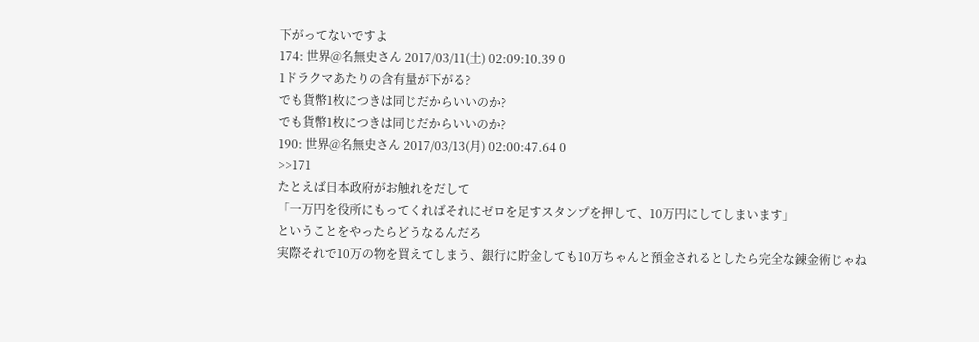下がってないですよ
174: 世界@名無史さん 2017/03/11(土) 02:09:10.39 0
1ドラクマあたりの含有量が下がる?
でも貨幣1枚につきは同じだからいいのか?
でも貨幣1枚につきは同じだからいいのか?
190: 世界@名無史さん 2017/03/13(月) 02:00:47.64 0
>>171
たとえば日本政府がお触れをだして
「一万円を役所にもってくればそれにゼロを足すスタンプを押して、10万円にしてしまいます」
ということをやったらどうなるんだろ
実際それで10万の物を買えてしまう、銀行に貯金しても10万ちゃんと預金されるとしたら完全な錬金術じゃね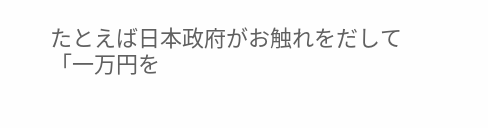たとえば日本政府がお触れをだして
「一万円を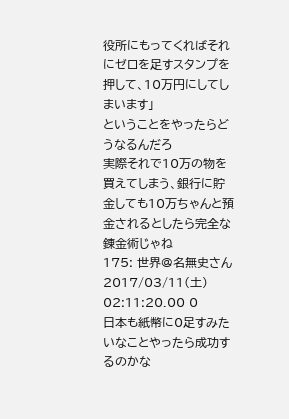役所にもってくればそれにゼロを足すスタンプを押して、10万円にしてしまいます」
ということをやったらどうなるんだろ
実際それで10万の物を買えてしまう、銀行に貯金しても10万ちゃんと預金されるとしたら完全な錬金術じゃね
175: 世界@名無史さん 2017/03/11(土) 02:11:20.00 0
日本も紙幣に0足すみたいなことやったら成功するのかな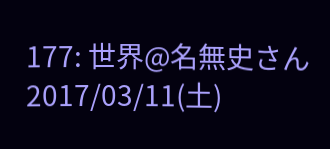177: 世界@名無史さん 2017/03/11(土)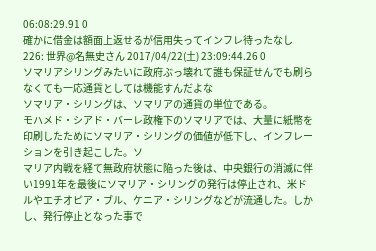06:08:29.91 0
確かに借金は額面上返せるが信用失ってインフレ待ったなし
226: 世界@名無史さん 2017/04/22(土) 23:09:44.26 0
ソマリアシリングみたいに政府ぶっ壊れて誰も保証せんでも刷らなくても一応通貨としては機能すんだよな
ソマリア・シリングは、ソマリアの通貨の単位である。
モハメド・シアド・バーレ政権下のソマリアでは、大量に紙幣を印刷したためにソマリア・シリングの価値が低下し、インフレーションを引き起こした。ソ
マリア内戦を経て無政府状態に陥った後は、中央銀行の消滅に伴い1991年を最後にソマリア・シリングの発行は停止され、米ドルやエチオピア・ブル、ケニア・シリングなどが流通した。しかし、発行停止となった事で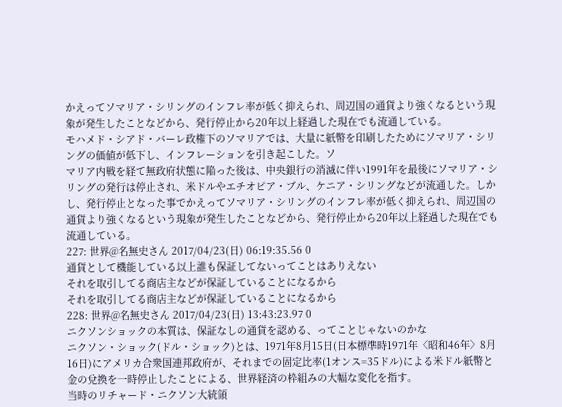かえってソマリア・シリングのインフレ率が低く抑えられ、周辺国の通貨より強くなるという現象が発生したことなどから、発行停止から20年以上経過した現在でも流通している。
モハメド・シアド・バーレ政権下のソマリアでは、大量に紙幣を印刷したためにソマリア・シリングの価値が低下し、インフレーションを引き起こした。ソ
マリア内戦を経て無政府状態に陥った後は、中央銀行の消滅に伴い1991年を最後にソマリア・シリングの発行は停止され、米ドルやエチオピア・ブル、ケニア・シリングなどが流通した。しかし、発行停止となった事でかえってソマリア・シリングのインフレ率が低く抑えられ、周辺国の通貨より強くなるという現象が発生したことなどから、発行停止から20年以上経過した現在でも流通している。
227: 世界@名無史さん 2017/04/23(日) 06:19:35.56 0
通貨として機能している以上誰も保証してないってことはありえない
それを取引してる商店主などが保証していることになるから
それを取引してる商店主などが保証していることになるから
228: 世界@名無史さん 2017/04/23(日) 13:43:23.97 0
ニクソンショックの本質は、保証なしの通貨を認める、ってことじゃないのかな
ニクソン・ショック(ドル・ショック)とは、1971年8月15日(日本標準時1971年〈昭和46年〉8月16日)にアメリカ合衆国連邦政府が、それまでの固定比率(1オンス=35ドル)による米ドル紙幣と金の兌換を一時停止したことによる、世界経済の枠組みの大幅な変化を指す。
当時のリチャード・ニクソン大統領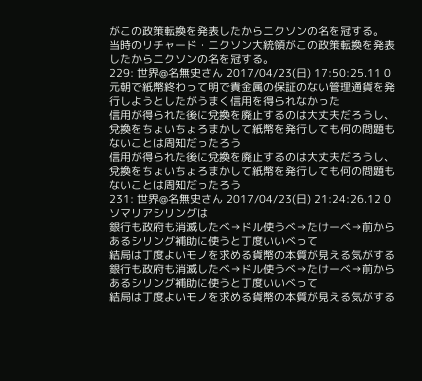がこの政策転換を発表したからニクソンの名を冠する。
当時のリチャード・ニクソン大統領がこの政策転換を発表したからニクソンの名を冠する。
229: 世界@名無史さん 2017/04/23(日) 17:50:25.11 0
元朝で紙幣終わって明で貴金属の保証のない管理通貨を発行しようとしたがうまく信用を得られなかった
信用が得られた後に兌換を廃止するのは大丈夫だろうし、兌換をちょいちょろまかして紙幣を発行しても何の問題もないことは周知だったろう
信用が得られた後に兌換を廃止するのは大丈夫だろうし、兌換をちょいちょろまかして紙幣を発行しても何の問題もないことは周知だったろう
231: 世界@名無史さん 2017/04/23(日) 21:24:26.12 0
ソマリアシリングは
銀行も政府も消滅したべ→ドル使うべ→たけーべ→前からあるシリング補助に使うと丁度いいべって
結局は丁度よいモノを求める貨幣の本質が見える気がする
銀行も政府も消滅したべ→ドル使うべ→たけーべ→前からあるシリング補助に使うと丁度いいべって
結局は丁度よいモノを求める貨幣の本質が見える気がする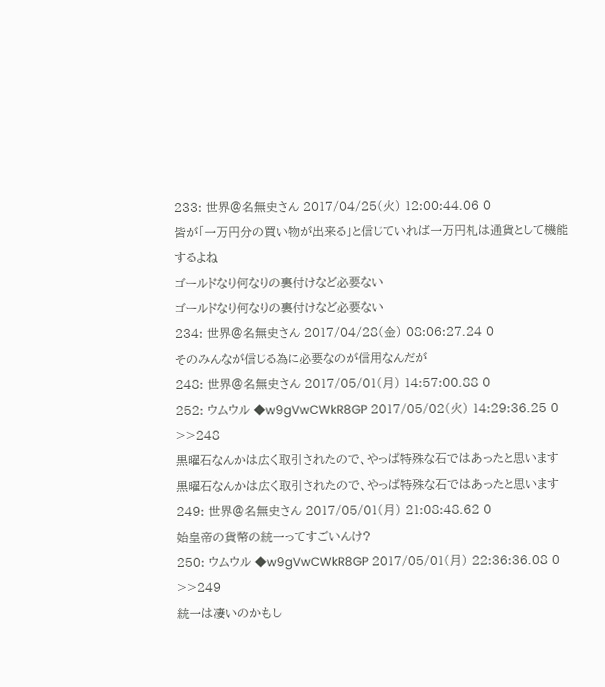233: 世界@名無史さん 2017/04/25(火) 12:00:44.06 0
皆が「一万円分の買い物が出来る」と信じていれば一万円札は通貨として機能するよね
ゴールドなり何なりの裏付けなど必要ない
ゴールドなり何なりの裏付けなど必要ない
234: 世界@名無史さん 2017/04/28(金) 08:06:27.24 0
そのみんなが信じる為に必要なのが信用なんだが
248: 世界@名無史さん 2017/05/01(月) 14:57:00.88 0
252: ウムウル ◆w9gVwCWkR8GP 2017/05/02(火) 14:29:36.25 0
>>248
黒曜石なんかは広く取引されたので、やっぱ特殊な石ではあったと思います
黒曜石なんかは広く取引されたので、やっぱ特殊な石ではあったと思います
249: 世界@名無史さん 2017/05/01(月) 21:08:48.62 0
始皇帝の貨幣の統一ってすごいんけ?
250: ウムウル ◆w9gVwCWkR8GP 2017/05/01(月) 22:36:36.08 0
>>249
統一は凄いのかもし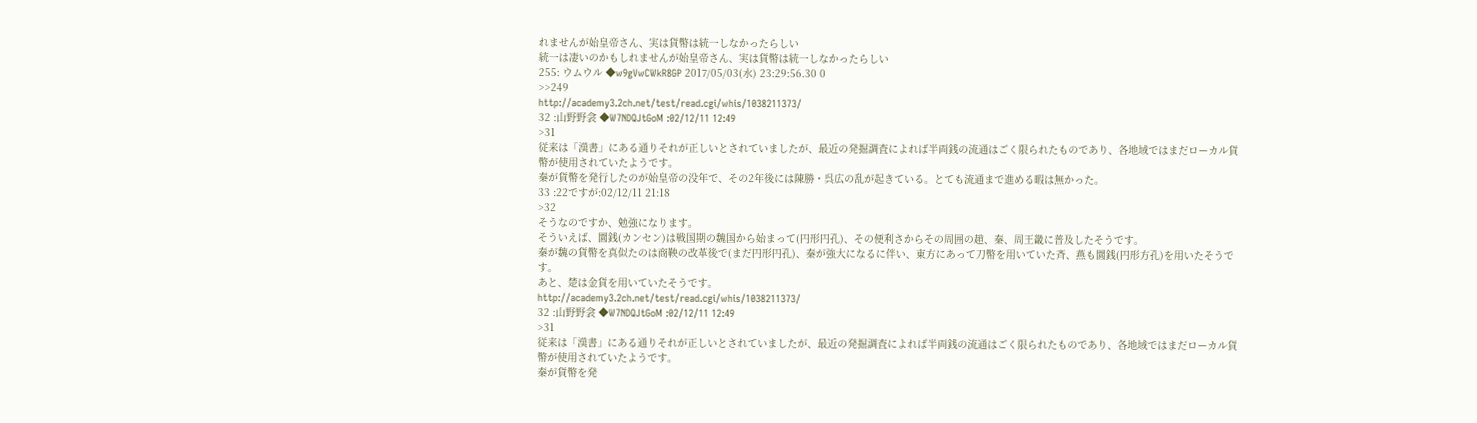れませんが始皇帝さん、実は貨幣は統一しなかったらしい
統一は凄いのかもしれませんが始皇帝さん、実は貨幣は統一しなかったらしい
255: ウムウル ◆w9gVwCWkR8GP 2017/05/03(水) 23:29:56.30 0
>>249
http://academy3.2ch.net/test/read.cgi/whis/1038211373/
32 :山野野衾 ◆W7NDQJtGoM :02/12/11 12:49
>31
従来は「漢書」にある通りそれが正しいとされていましたが、最近の発掘調査によれば半両銭の流通はごく限られたものであり、各地域ではまだローカル貨幣が使用されていたようです。
秦が貨幣を発行したのが始皇帝の没年で、その2年後には陳勝・呉広の乱が起きている。とても流通まで進める暇は無かった。
33 :22ですが:02/12/11 21:18
>32
そうなのですか、勉強になります。
そういえば、圜銭(カンセン)は戦国期の魏国から始まって(円形円孔)、その便利さからその周囲の趙、秦、周王畿に普及したそうです。
秦が魏の貨幣を真似たのは商鞅の改革後で(まだ円形円孔)、秦が強大になるに伴い、東方にあって刀幣を用いていた斉、燕も圜銭(円形方孔)を用いたそうです。
あと、楚は金貨を用いていたそうです。
http://academy3.2ch.net/test/read.cgi/whis/1038211373/
32 :山野野衾 ◆W7NDQJtGoM :02/12/11 12:49
>31
従来は「漢書」にある通りそれが正しいとされていましたが、最近の発掘調査によれば半両銭の流通はごく限られたものであり、各地域ではまだローカル貨幣が使用されていたようです。
秦が貨幣を発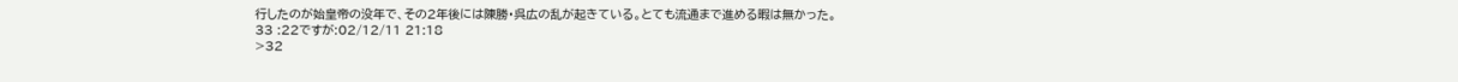行したのが始皇帝の没年で、その2年後には陳勝・呉広の乱が起きている。とても流通まで進める暇は無かった。
33 :22ですが:02/12/11 21:18
>32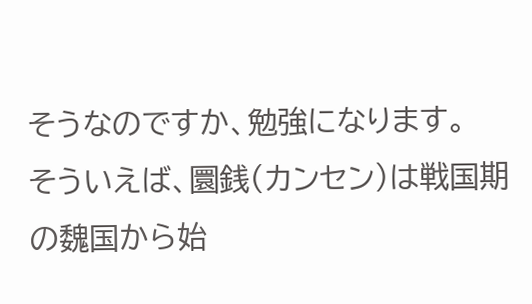そうなのですか、勉強になります。
そういえば、圜銭(カンセン)は戦国期の魏国から始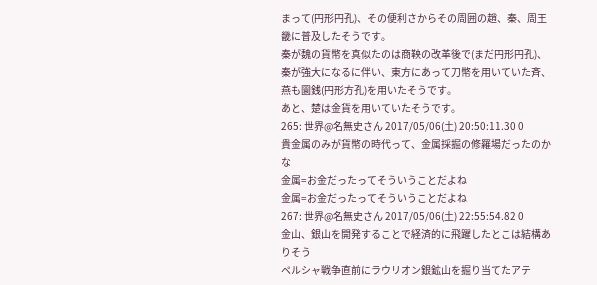まって(円形円孔)、その便利さからその周囲の趙、秦、周王畿に普及したそうです。
秦が魏の貨幣を真似たのは商鞅の改革後で(まだ円形円孔)、秦が強大になるに伴い、東方にあって刀幣を用いていた斉、燕も圜銭(円形方孔)を用いたそうです。
あと、楚は金貨を用いていたそうです。
265: 世界@名無史さん 2017/05/06(土) 20:50:11.30 0
貴金属のみが貨幣の時代って、金属採掘の修羅場だったのかな
金属=お金だったってそういうことだよね
金属=お金だったってそういうことだよね
267: 世界@名無史さん 2017/05/06(土) 22:55:54.82 0
金山、銀山を開発することで経済的に飛躍したとこは結構ありそう
ペルシャ戦争直前にラウリオン銀鉱山を掘り当てたアテ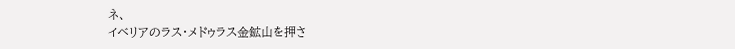ネ、
イベリアのラス・メドゥラス金鉱山を押さ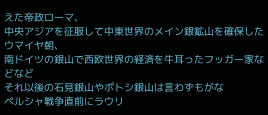えた帝政ローマ、
中央アジアを征服して中東世界のメイン銀鉱山を確保したウマイヤ朝、
南ドイツの銀山で西欧世界の経済を牛耳ったフッガー家などなど
それ以後の石見銀山やポトシ銀山は言わずもがな
ペルシャ戦争直前にラウリ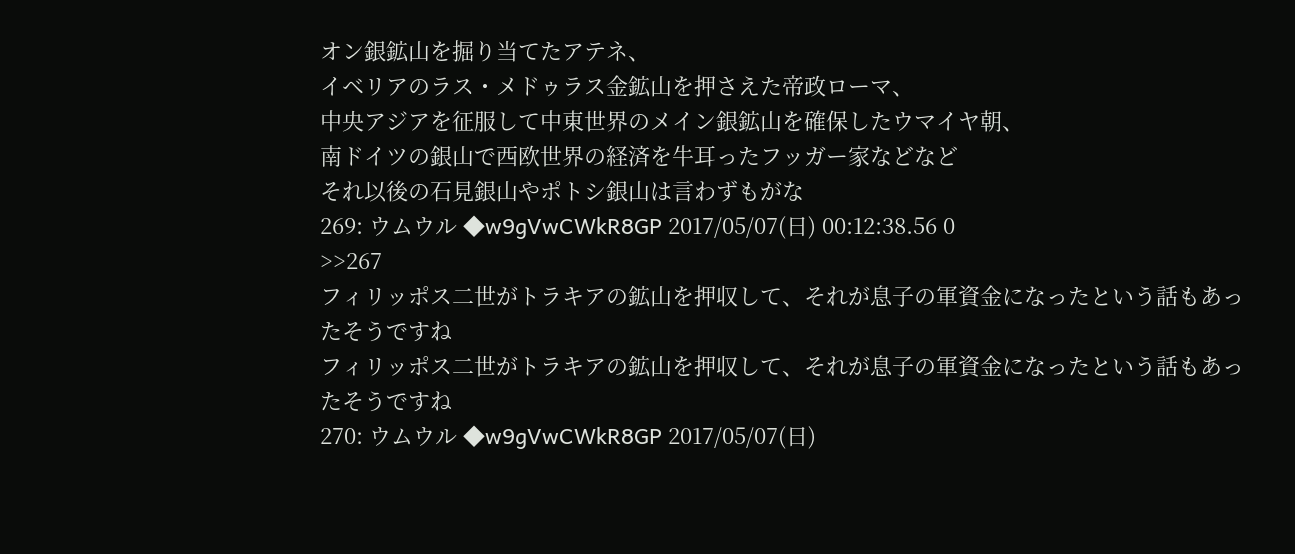オン銀鉱山を掘り当てたアテネ、
イベリアのラス・メドゥラス金鉱山を押さえた帝政ローマ、
中央アジアを征服して中東世界のメイン銀鉱山を確保したウマイヤ朝、
南ドイツの銀山で西欧世界の経済を牛耳ったフッガー家などなど
それ以後の石見銀山やポトシ銀山は言わずもがな
269: ウムウル ◆w9gVwCWkR8GP 2017/05/07(日) 00:12:38.56 0
>>267
フィリッポス二世がトラキアの鉱山を押収して、それが息子の軍資金になったという話もあったそうですね
フィリッポス二世がトラキアの鉱山を押収して、それが息子の軍資金になったという話もあったそうですね
270: ウムウル ◆w9gVwCWkR8GP 2017/05/07(日)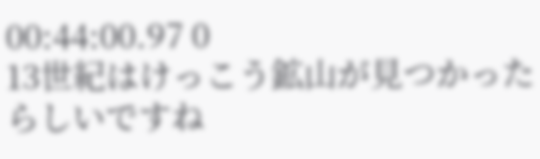00:44:00.97 0
13世紀はけっこう鉱山が見つかったらしいですね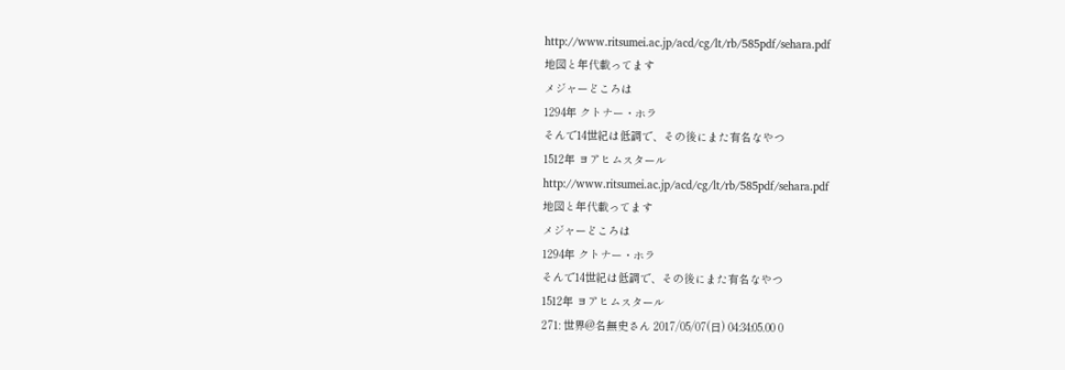http://www.ritsumei.ac.jp/acd/cg/lt/rb/585pdf/sehara.pdf
地図と年代載ってます
メジャーどころは
1294年 クトナー・ホラ
そんで14世紀は低調で、その後にまた有名なやつ
1512年 ヨアヒムスタール
http://www.ritsumei.ac.jp/acd/cg/lt/rb/585pdf/sehara.pdf
地図と年代載ってます
メジャーどころは
1294年 クトナー・ホラ
そんで14世紀は低調で、その後にまた有名なやつ
1512年 ヨアヒムスタール
271: 世界@名無史さん 2017/05/07(日) 04:34:05.00 0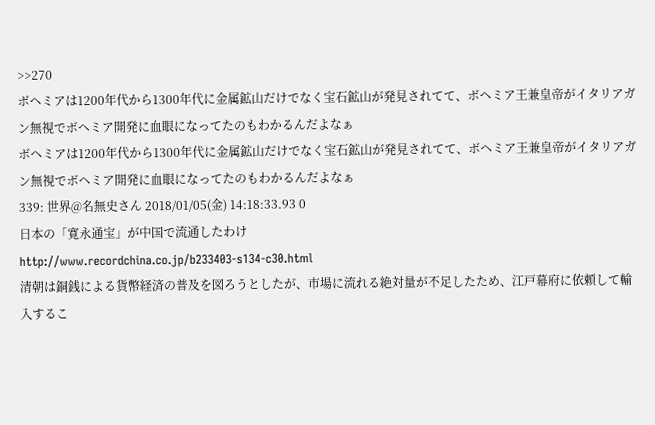>>270
ボヘミアは1200年代から1300年代に金属鉱山だけでなく宝石鉱山が発見されてて、ボヘミア王兼皇帝がイタリアガン無視でボヘミア開発に血眼になってたのもわかるんだよなぁ
ボヘミアは1200年代から1300年代に金属鉱山だけでなく宝石鉱山が発見されてて、ボヘミア王兼皇帝がイタリアガン無視でボヘミア開発に血眼になってたのもわかるんだよなぁ
339: 世界@名無史さん 2018/01/05(金) 14:18:33.93 0
日本の「寛永通宝」が中国で流通したわけ
http://www.recordchina.co.jp/b233403-s134-c30.html
清朝は銅銭による貨幣経済の普及を図ろうとしたが、市場に流れる絶対量が不足したため、江戸幕府に依頼して輸入するこ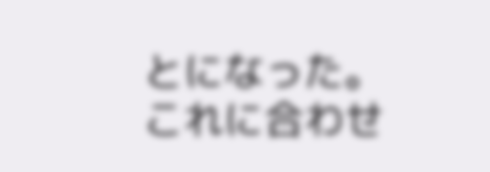とになった。
これに合わせ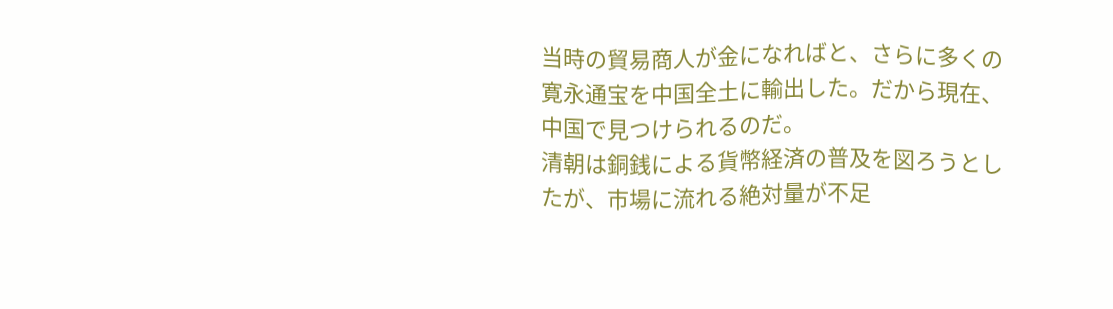当時の貿易商人が金になればと、さらに多くの寛永通宝を中国全土に輸出した。だから現在、中国で見つけられるのだ。
清朝は銅銭による貨幣経済の普及を図ろうとしたが、市場に流れる絶対量が不足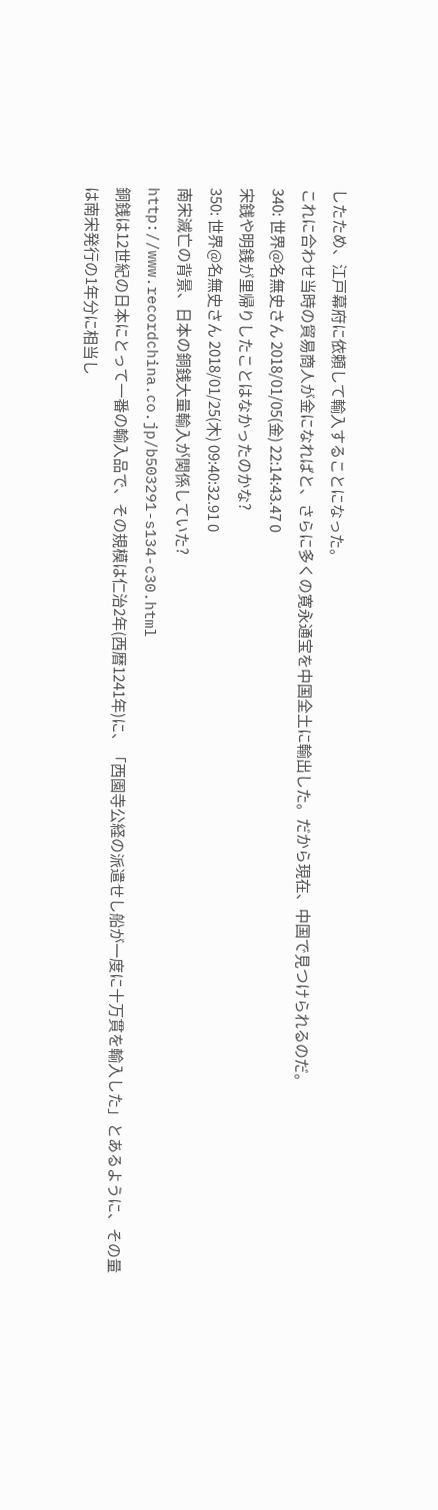したため、江戸幕府に依頼して輸入することになった。
これに合わせ当時の貿易商人が金になればと、さらに多くの寛永通宝を中国全土に輸出した。だから現在、中国で見つけられるのだ。
340: 世界@名無史さん 2018/01/05(金) 22:14:43.47 0
宋銭や明銭が里帰りしたことはなかったのかな?
350: 世界@名無史さん 2018/01/25(木) 09:40:32.91 0
南宋滅亡の背景、日本の銅銭大量輸入が関係していた?
http://www.recordchina.co.jp/b503291-s134-c30.html
銅銭は12世紀の日本にとって一番の輸入品で、その規模は仁治2年(西暦1241年)に、「西園寺公経の派遣せし船が一度に十万貫を輸入した」とあるように、その量は南宋発行の1年分に相当し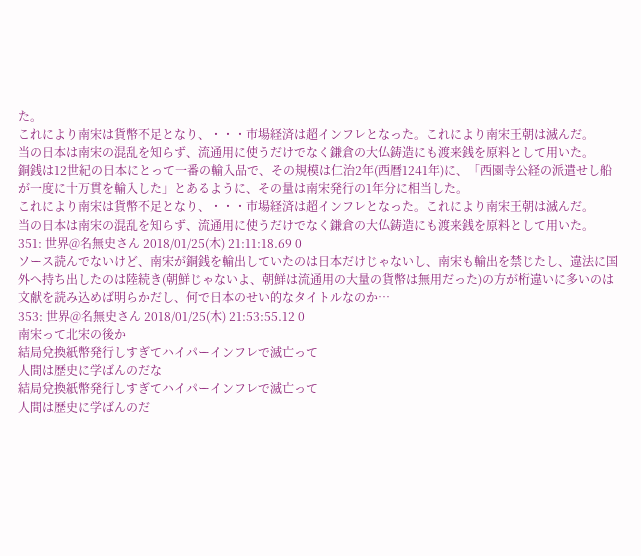た。
これにより南宋は貨幣不足となり、・・・市場経済は超インフレとなった。これにより南宋王朝は滅んだ。
当の日本は南宋の混乱を知らず、流通用に使うだけでなく鎌倉の大仏鋳造にも渡来銭を原料として用いた。
銅銭は12世紀の日本にとって一番の輸入品で、その規模は仁治2年(西暦1241年)に、「西園寺公経の派遣せし船が一度に十万貫を輸入した」とあるように、その量は南宋発行の1年分に相当した。
これにより南宋は貨幣不足となり、・・・市場経済は超インフレとなった。これにより南宋王朝は滅んだ。
当の日本は南宋の混乱を知らず、流通用に使うだけでなく鎌倉の大仏鋳造にも渡来銭を原料として用いた。
351: 世界@名無史さん 2018/01/25(木) 21:11:18.69 0
ソース読んでないけど、南宋が銅銭を輸出していたのは日本だけじゃないし、南宋も輸出を禁じたし、違法に国外へ持ち出したのは陸続き(朝鮮じゃないよ、朝鮮は流通用の大量の貨幣は無用だった)の方が桁違いに多いのは文献を読み込めば明らかだし、何で日本のせい的なタイトルなのか…
353: 世界@名無史さん 2018/01/25(木) 21:53:55.12 0
南宋って北宋の後か
結局兌換紙幣発行しすぎてハイパーインフレで滅亡って
人間は歴史に学ばんのだな
結局兌換紙幣発行しすぎてハイパーインフレで滅亡って
人間は歴史に学ばんのだ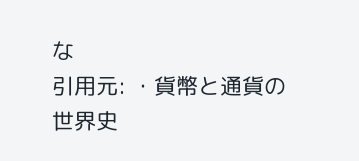な
引用元: ・貨幣と通貨の世界史